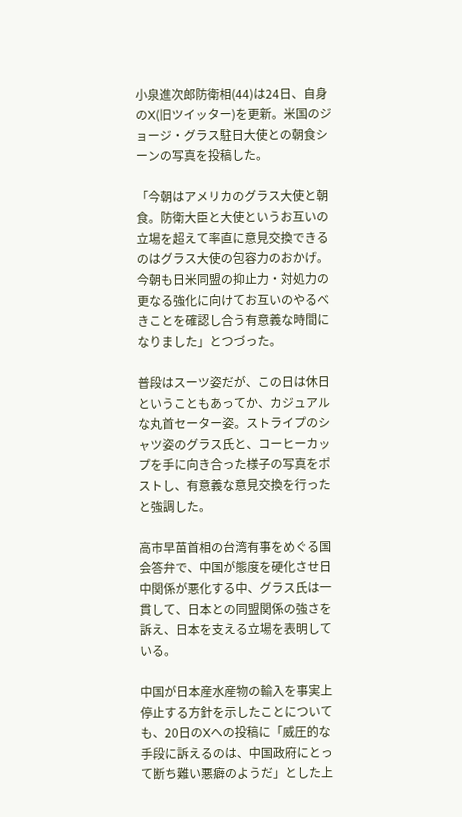小泉進次郎防衛相(44)は24日、自身のX(旧ツイッター)を更新。米国のジョージ・グラス駐日大使との朝食シーンの写真を投稿した。

「今朝はアメリカのグラス大使と朝食。防衛大臣と大使というお互いの立場を超えて率直に意見交換できるのはグラス大使の包容力のおかげ。今朝も日米同盟の抑止力・対処力の更なる強化に向けてお互いのやるべきことを確認し合う有意義な時間になりました」とつづった。

普段はスーツ姿だが、この日は休日ということもあってか、カジュアルな丸首セーター姿。ストライプのシャツ姿のグラス氏と、コーヒーカップを手に向き合った様子の写真をポストし、有意義な意見交換を行ったと強調した。

高市早苗首相の台湾有事をめぐる国会答弁で、中国が態度を硬化させ日中関係が悪化する中、グラス氏は一貫して、日本との同盟関係の強さを訴え、日本を支える立場を表明している。

中国が日本産水産物の輸入を事実上停止する方針を示したことについても、20日のXへの投稿に「威圧的な手段に訴えるのは、中国政府にとって断ち難い悪癖のようだ」とした上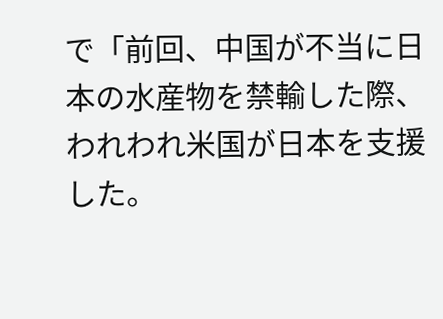で「前回、中国が不当に日本の水産物を禁輸した際、われわれ米国が日本を支援した。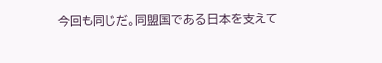今回も同じだ。同盟国である日本を支えて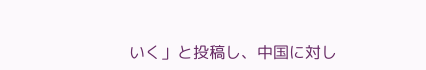いく」と投稿し、中国に対し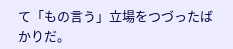て「もの言う」立場をつづったばかりだ。